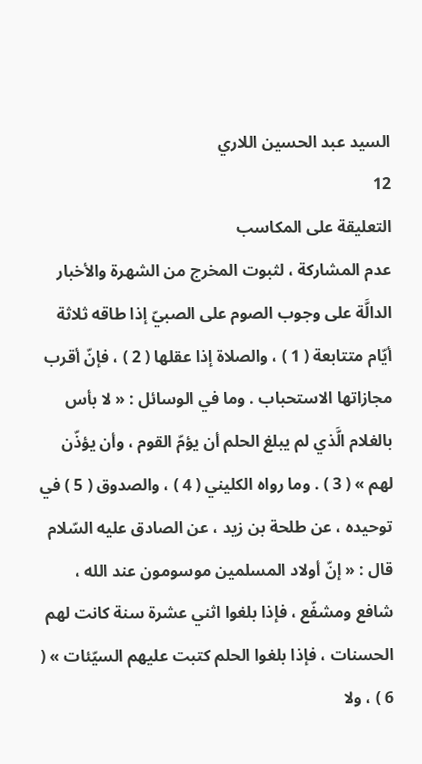السيد عبد الحسين اللاري
12
التعليقة على المكاسب
عدم المشاركة ، لثبوت المخرج من الشهرة والأخبار الدالَّة على وجوب الصوم على الصبيّ إذا طاقه ثلاثة أيّام متتابعة ( 1 ) ، والصلاة إذا عقلها ( 2 ) ، فإنّ أقرب مجازاتها الاستحباب . وما في الوسائل : « لا بأس بالغلام الَّذي لم يبلغ الحلم أن يؤمّ القوم ، وأن يؤذّن لهم » ( 3 ) . وما رواه الكليني ( 4 ) ، والصدوق ( 5 ) في توحيده ، عن طلحة بن زيد ، عن الصادق عليه السّلام قال : « إنّ أولاد المسلمين موسومون عند الله ، شافع ومشفّع ، فإذا بلغوا اثني عشرة سنة كانت لهم الحسنات ، فإذا بلغوا الحلم كتبت عليهم السيّئات » ( 6 ) ، ولا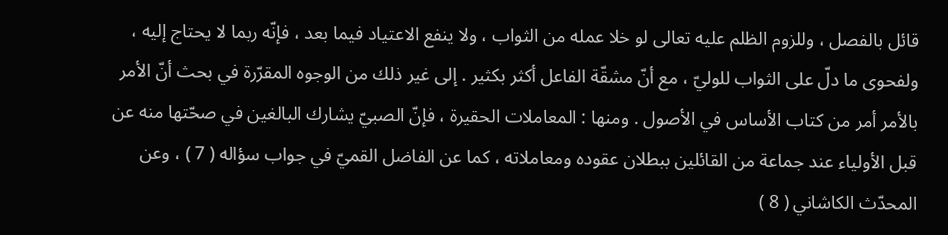قائل بالفصل ، وللزوم الظلم عليه تعالى لو خلا عمله من الثواب ، ولا ينفع الاعتياد فيما بعد ، فإنّه ربما لا يحتاج إليه ، ولفحوى ما دلّ على الثواب للوليّ ، مع أنّ مشقّة الفاعل أكثر بكثير . إلى غير ذلك من الوجوه المقرّرة في بحث أنّ الأمر بالأمر أمر من كتاب الأساس في الأصول . ومنها : المعاملات الحقيرة ، فإنّ الصبيّ يشارك البالغين في صحّتها منه عن قبل الأولياء عند جماعة من القائلين ببطلان عقوده ومعاملاته ، كما عن الفاضل القميّ في جواب سؤاله ( 7 ) ، وعن المحدّث الكاشاني ( 8 )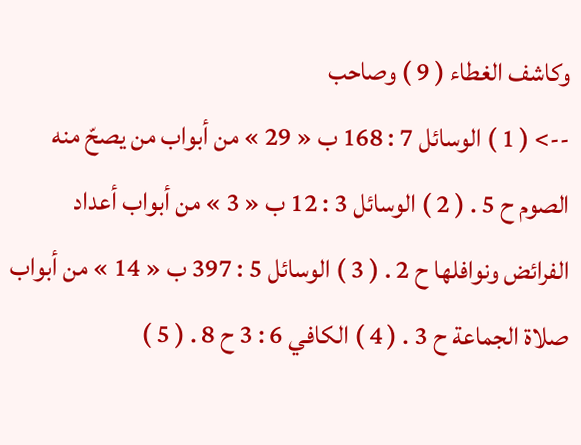وكاشف الغطاء ( 9 ) وصاحب
--> ( 1 ) الوسائل 7 : 168 ب « 29 » من أبواب من يصحّ منه الصوم ح 5 . ( 2 ) الوسائل 3 : 12 ب « 3 » من أبواب أعداد الفرائض ونوافلها ح 2 . ( 3 ) الوسائل 5 : 397 ب « 14 » من أبواب صلاة الجماعة ح 3 . ( 4 ) الكافي 6 : 3 ح 8 . ( 5 )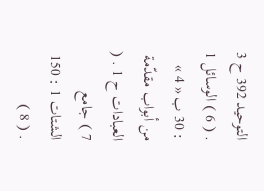التوحيد 392 ح 3 . ( 6 ) الوسائل 1 : 30 ب « 4 » من أبواب مقدّمة العبادات ح 1 . ( 7 ) جامع الشتات 1 : 150 . ( 8 )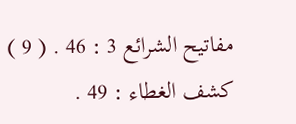مفاتيح الشرائع 3 : 46 . ( 9 ) كشف الغطاء : 49 .